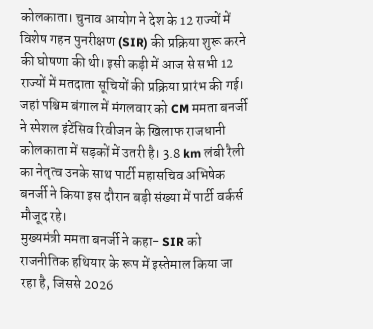कोलकाता। चुनाव आयोग ने देश के 12 राज्यों में विशेष गहन पुनरीक्षण (SIR) की प्रक्रिया शुरू करने की घोषणा की थी। इसी कड़ी में आज से सभी 12 राज्यों में मतदाता सूचियों की प्रक्रिया प्रारंभ की गई। जहां पश्चिम बंगाल में मंगलवार को CM ममता बनर्जी ने स्पेशल इंटेंसिव रिवीजन के खिलाफ राजधानी कोलकाता में सड़कों में उतरी है। 3.8 km लंबी रैली का नेतृत्व उनके साथ पार्टी महासचिव अभिषेक बनर्जी ने किया इस दौरान बड़ी संख्या में पार्टी वर्कर्स मौजूद रहे।
मुख्यमंत्री ममता बनर्जी ने कहा- SIR को राजनीतिक हथियार के रूप में इस्तेमाल किया जा रहा है, जिससे 2026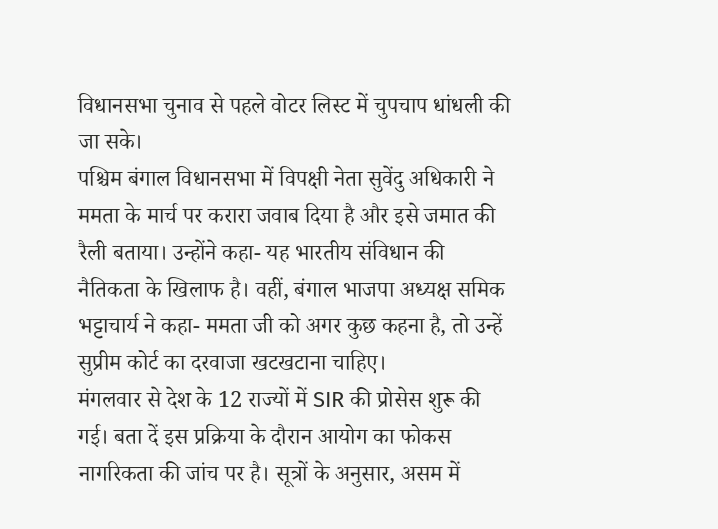विधानसभा चुनाव से पहले वोटर लिस्ट में चुपचाप धांधली की जा सके।
पश्चिम बंगाल विधानसभा में विपक्षी नेता सुवेंदु अधिकारी ने ममता के मार्च पर करारा जवाब दिया है और इसे जमात की रैली बताया। उन्होंने कहा- यह भारतीय संविधान की नैतिकता के खिलाफ है। वहीं, बंगाल भाजपा अध्यक्ष समिक भट्टाचार्य ने कहा- ममता जी को अगर कुछ कहना है, तो उन्हें सुप्रीम कोर्ट का दरवाजा खटखटाना चाहिए।
मंगलवार से देश के 12 राज्यों में SIR की प्रोसेस शुरू की गई। बता दें इस प्रक्रिया के दौरान आयोग का फोकस नागरिकता की जांच पर है। सूत्रों के अनुसार, असम में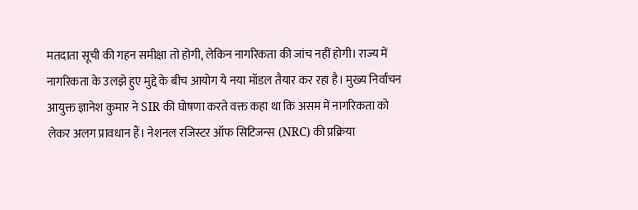मतदाता सूची की गहन समीक्षा तो होगी, लेकिन नागरिकता की जांच नहीं होगी। राज्य में नागरिकता के उलझे हुए मुद्दे के बीच आयोग ये नया मॉडल तैयार कर रहा है। मुख्य निर्वाचन आयुक्त ज्ञानेश कुमार ने SIR की घोषणा करते वक्त कहा था कि असम में नागरिकता को लेकर अलग प्रावधान हैं। नेशनल रजिस्टर ऑफ सिटिजन्स (NRC) की प्रक्रिया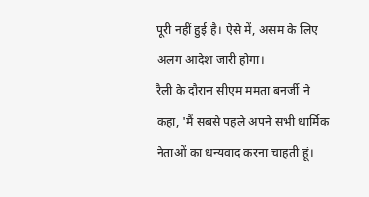पूरी नहीं हुई है। ऐसे में, असम के लिए अलग आदेश जारी होगा।
रैली के दौरान सीएम ममता बनर्जी ने कहा, 'मैं सबसे पहले अपने सभी धार्मिक नेताओं का धन्यवाद करना चाहती हूं।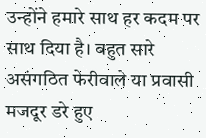उन्होंने हमारे साथ हर कदम पर साथ दिया है। बहुत सारे असंगठित फेरीवाले या प्रवासी मजदूर डरे हुए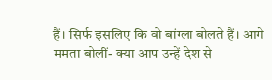हैं। सिर्फ इसलिए कि वो बांग्ला बोलते हैं। आगे ममता बोलीं- क्या आप उन्हें देश से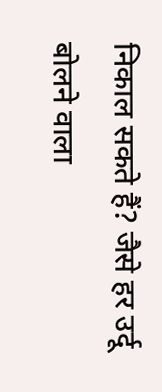निकाल सकते हैं? जैसे हर उर्दू बोलने वाला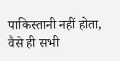पाकिस्तानी नहीं होता, वैसे ही सभी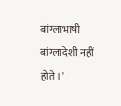बांग्लाभाषी बांग्लादेशी नहीं होते।'